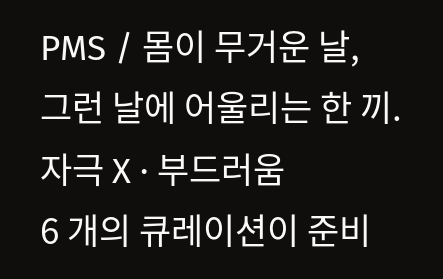PMS / 몸이 무거운 날,
그런 날에 어울리는 한 끼.
자극 X · 부드러움
6 개의 큐레이션이 준비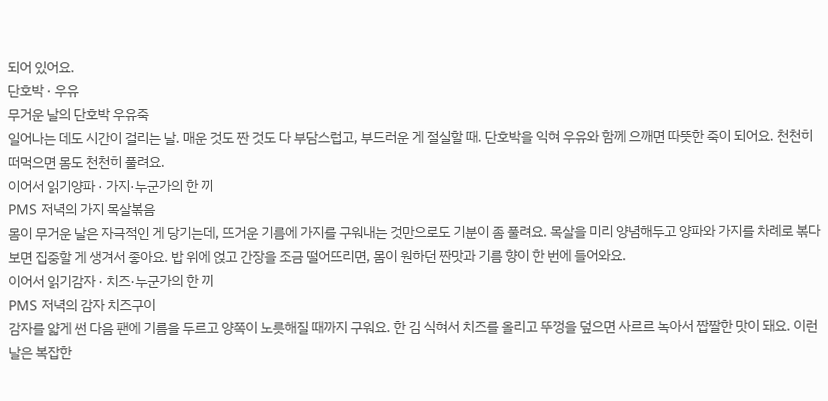되어 있어요.
단호박 · 우유
무거운 날의 단호박 우유죽
일어나는 데도 시간이 걸리는 날. 매운 것도 짠 것도 다 부담스럽고, 부드러운 게 절실할 때. 단호박을 익혀 우유와 함께 으깨면 따뜻한 죽이 되어요. 천천히 떠먹으면 몸도 천천히 풀려요.
이어서 읽기양파 · 가지·누군가의 한 끼
PMS 저녁의 가지 목살볶음
몸이 무거운 날은 자극적인 게 당기는데, 뜨거운 기름에 가지를 구워내는 것만으로도 기분이 좀 풀려요. 목살을 미리 양념해두고 양파와 가지를 차례로 볶다 보면 집중할 게 생겨서 좋아요. 밥 위에 얹고 간장을 조금 떨어뜨리면, 몸이 원하던 짠맛과 기름 향이 한 번에 들어와요.
이어서 읽기감자 · 치즈·누군가의 한 끼
PMS 저녁의 감자 치즈구이
감자를 얇게 썬 다음 팬에 기름을 두르고 양쪽이 노릇해질 때까지 구워요. 한 김 식혀서 치즈를 올리고 뚜껑을 덮으면 사르르 녹아서 짭짤한 맛이 돼요. 이런 날은 복잡한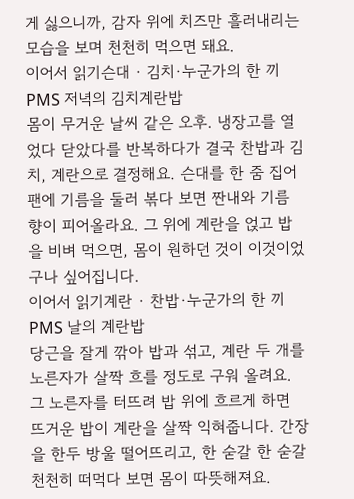게 싫으니까, 감자 위에 치즈만 흘러내리는 모습을 보며 천천히 먹으면 돼요.
이어서 읽기슨대 · 김치·누군가의 한 끼
PMS 저녁의 김치계란밥
몸이 무거운 날씨 같은 오후. 냉장고를 열었다 닫았다를 반복하다가 결국 찬밥과 김치, 계란으로 결정해요. 슨대를 한 줌 집어 팬에 기름을 둘러 볶다 보면 짠내와 기름 향이 피어올라요. 그 위에 계란을 얹고 밥을 비벼 먹으면, 몸이 원하던 것이 이것이었구나 싶어집니다.
이어서 읽기계란 · 찬밥·누군가의 한 끼
PMS 날의 계란밥
당근을 잘게 깎아 밥과 섞고, 계란 두 개를 노른자가 살짝 흐를 정도로 구워 올려요. 그 노른자를 터뜨려 밥 위에 흐르게 하면 뜨거운 밥이 계란을 살짝 익혀줍니다. 간장을 한두 방울 떨어뜨리고, 한 숟갈 한 숟갈 천천히 떠먹다 보면 몸이 따뜻해져요.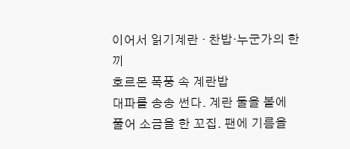이어서 읽기계란 · 찬밥·누군가의 한 끼
호르몬 폭풍 속 계란밥
대파를 송송 썬다. 계란 둘을 볼에 풀어 소금을 한 꼬집. 팬에 기름을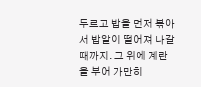두르고 밥을 먼저 볶아서 밥알이 떨어져 나갈 때까지. 그 위에 계란을 부어 가만히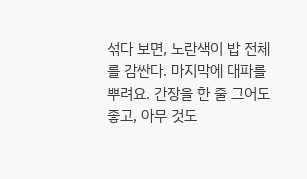섞다 보면, 노란색이 밥 전체를 감싼다. 마지막에 대파를 뿌려요. 간장을 한 줄 그어도 좋고, 아무 것도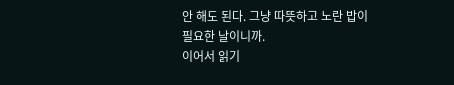안 해도 된다. 그냥 따뜻하고 노란 밥이 필요한 날이니까.
이어서 읽기